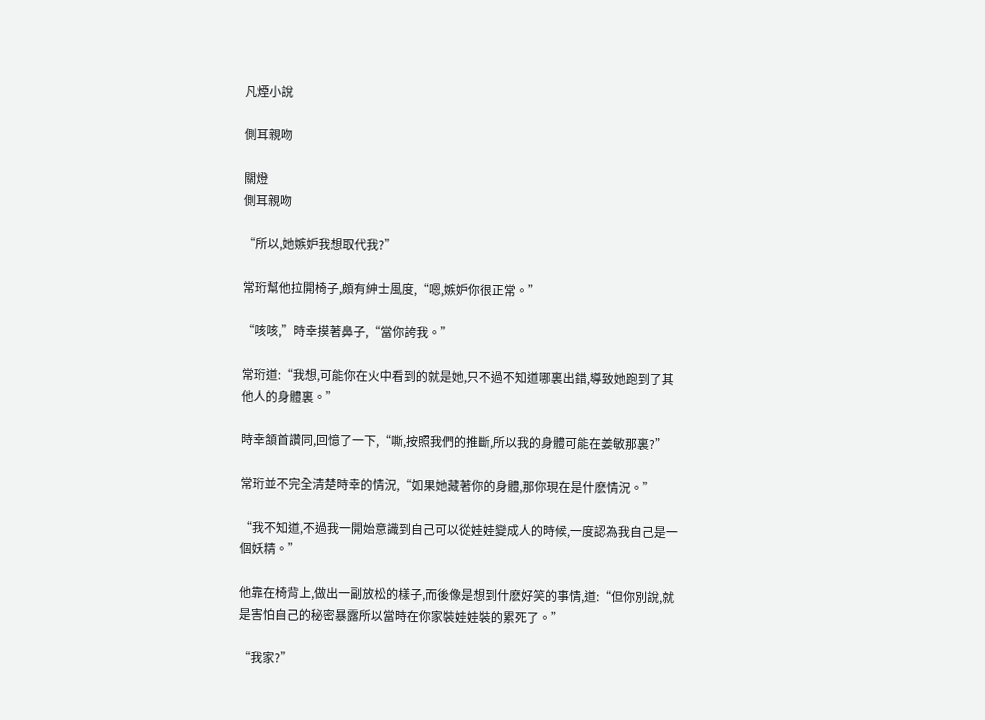凡煙小說

側耳親吻

關燈
側耳親吻

“所以,她嫉妒我想取代我?”

常珩幫他拉開椅子,頗有紳士風度,“嗯,嫉妒你很正常。”

“咳咳,”時幸摸著鼻子,“當你誇我。”

常珩道:“我想,可能你在火中看到的就是她,只不過不知道哪裏出錯,導致她跑到了其他人的身體裏。”

時幸頷首讚同,回憶了一下,“嘶,按照我們的推斷,所以我的身體可能在姜敏那裏?”

常珩並不完全清楚時幸的情況,“如果她藏著你的身體,那你現在是什麽情況。”

“我不知道,不過我一開始意識到自己可以從娃娃變成人的時候,一度認為我自己是一個妖精。”

他靠在椅背上,做出一副放松的樣子,而後像是想到什麽好笑的事情,道:“但你別說,就是害怕自己的秘密暴露所以當時在你家裝娃娃裝的累死了。”

“我家?”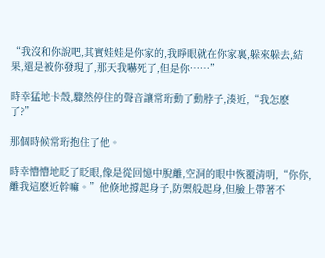“我沒和你說吧,其實娃娃是你家的,我睜眼就在你家裏,躲來躲去,結果,還是被你發現了,那天我嚇死了,但是你……”

時幸猛地卡殼,驟然停住的聲音讓常珩動了動脖子,湊近,“我怎麽了?”

那個時候常珩抱住了他。

時幸懵懵地眨了眨眼,像是從回憶中脫離,空洞的眼中恢覆清明,“你你,離我這麽近幹嘛。”他倏地撐起身子,防禦般起身,但臉上帶著不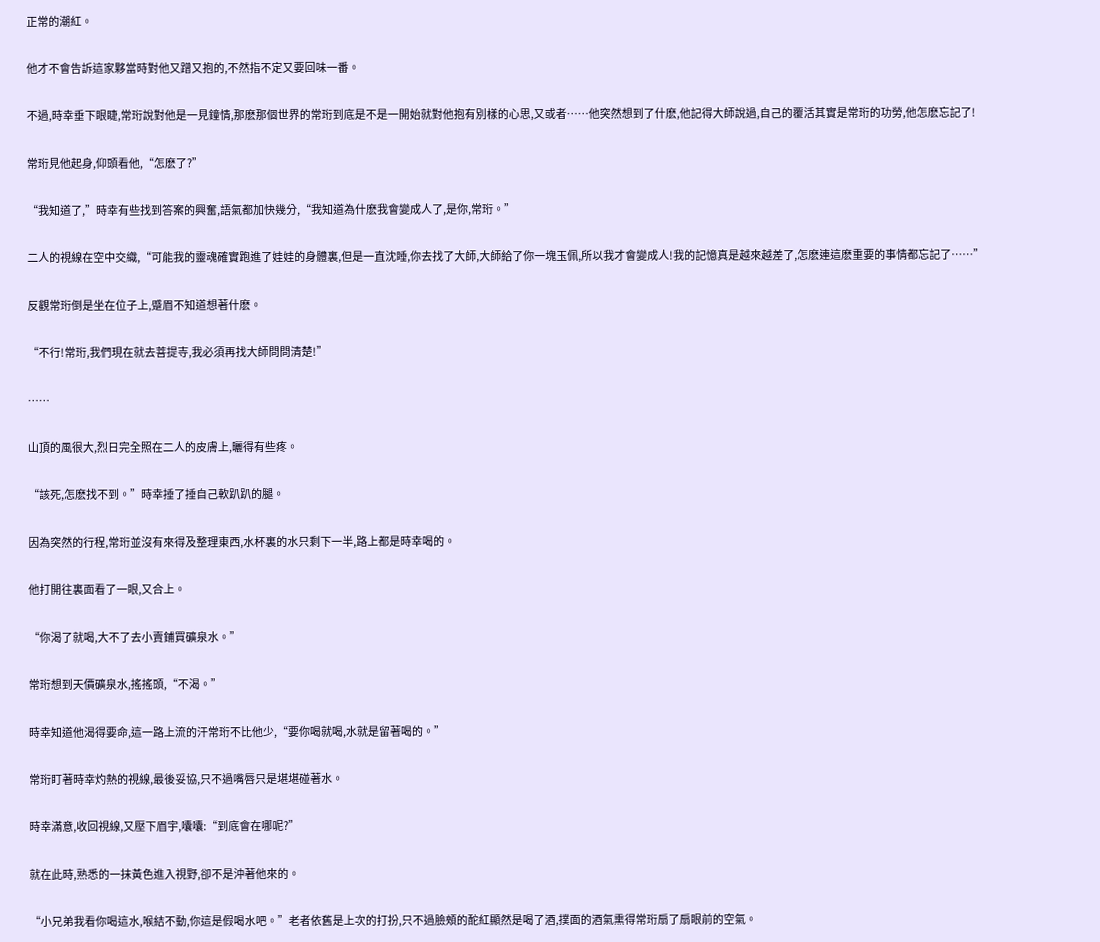正常的潮紅。

他才不會告訴這家夥當時對他又蹭又抱的,不然指不定又要回味一番。

不過,時幸垂下眼睫,常珩說對他是一見鐘情,那麽那個世界的常珩到底是不是一開始就對他抱有別樣的心思,又或者……他突然想到了什麽,他記得大師說過,自己的覆活其實是常珩的功勞,他怎麽忘記了!

常珩見他起身,仰頭看他,“怎麽了?”

“我知道了,”時幸有些找到答案的興奮,語氣都加快幾分,“我知道為什麽我會變成人了,是你,常珩。”

二人的視線在空中交織,“可能我的靈魂確實跑進了娃娃的身體裏,但是一直沈睡,你去找了大師,大師給了你一塊玉佩,所以我才會變成人!我的記憶真是越來越差了,怎麽連這麽重要的事情都忘記了……”

反觀常珩倒是坐在位子上,蹙眉不知道想著什麽。

“不行!常珩,我們現在就去菩提寺,我必須再找大師問問清楚!”

……

山頂的風很大,烈日完全照在二人的皮膚上,曬得有些疼。

“該死,怎麽找不到。”時幸捶了捶自己軟趴趴的腿。

因為突然的行程,常珩並沒有來得及整理東西,水杯裏的水只剩下一半,路上都是時幸喝的。

他打開往裏面看了一眼,又合上。

“你渴了就喝,大不了去小賣鋪買礦泉水。”

常珩想到天價礦泉水,搖搖頭,“不渴。”

時幸知道他渴得要命,這一路上流的汗常珩不比他少,“要你喝就喝,水就是留著喝的。”

常珩盯著時幸灼熱的視線,最後妥協,只不過嘴唇只是堪堪碰著水。

時幸滿意,收回視線,又壓下眉宇,囔囔:“到底會在哪呢?”

就在此時,熟悉的一抹黃色進入視野,卻不是沖著他來的。

“小兄弟我看你喝這水,喉結不動,你這是假喝水吧。”老者依舊是上次的打扮,只不過臉頰的酡紅顯然是喝了酒,撲面的酒氣熏得常珩扇了扇眼前的空氣。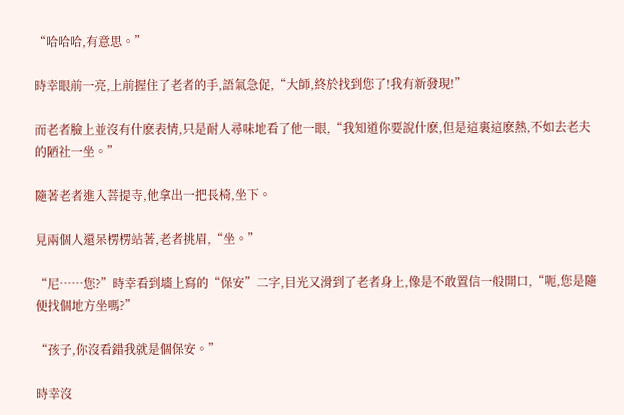“哈哈哈,有意思。”

時幸眼前一亮,上前握住了老者的手,語氣急促,“大師,終於找到您了!我有新發現!”

而老者臉上並沒有什麽表情,只是耐人尋味地看了他一眼,“我知道你要說什麽,但是這裏這麽熱,不如去老夫的陋社一坐。”

隨著老者進入菩提寺,他拿出一把長椅,坐下。

見兩個人還呆楞楞站著,老者挑眉,“坐。”

“尼……您?”時幸看到墻上寫的“保安”二字,目光又滑到了老者身上,像是不敢置信一般開口,“呃,您是隨便找個地方坐嗎?”

“孩子,你沒看錯我就是個保安。”

時幸沒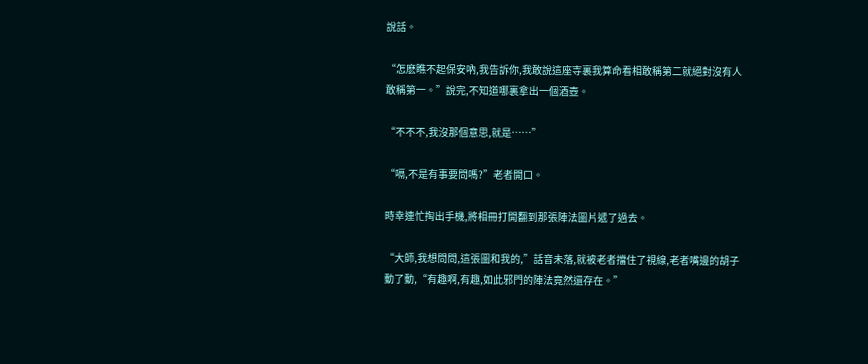說話。

“怎麽瞧不起保安吶,我告訴你,我敢說這座寺裏我算命看相敢稱第二就絕對沒有人敢稱第一。”說完,不知道哪裏拿出一個酒壺。

“不不不,我沒那個意思,就是……”

“嗝,不是有事要問嗎?”老者開口。

時幸連忙掏出手機,將相冊打開翻到那張陣法圖片遞了過去。

“大師,我想問問,這張圖和我的,”話音未落,就被老者擋住了視線,老者嘴邊的胡子動了動,“有趣啊,有趣,如此邪門的陣法竟然還存在。”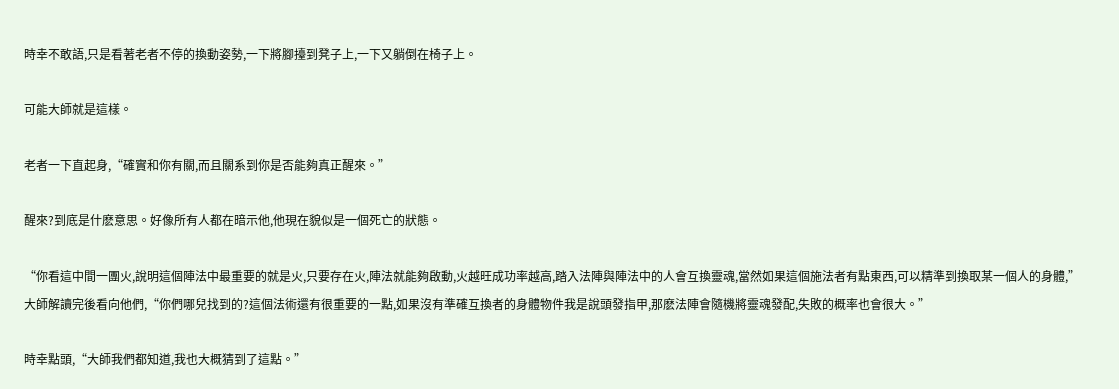時幸不敢語,只是看著老者不停的換動姿勢,一下將腳擡到凳子上,一下又躺倒在椅子上。

可能大師就是這樣。

老者一下直起身,“確實和你有關,而且關系到你是否能夠真正醒來。”

醒來?到底是什麽意思。好像所有人都在暗示他,他現在貌似是一個死亡的狀態。

“你看這中間一團火,說明這個陣法中最重要的就是火,只要存在火,陣法就能夠啟動,火越旺成功率越高,踏入法陣與陣法中的人會互換靈魂,當然如果這個施法者有點東西,可以精準到換取某一個人的身體,”大師解讀完後看向他們,“你們哪兒找到的?這個法術還有很重要的一點,如果沒有準確互換者的身體物件我是說頭發指甲,那麽法陣會隨機將靈魂發配,失敗的概率也會很大。”

時幸點頭,“大師我們都知道,我也大概猜到了這點。”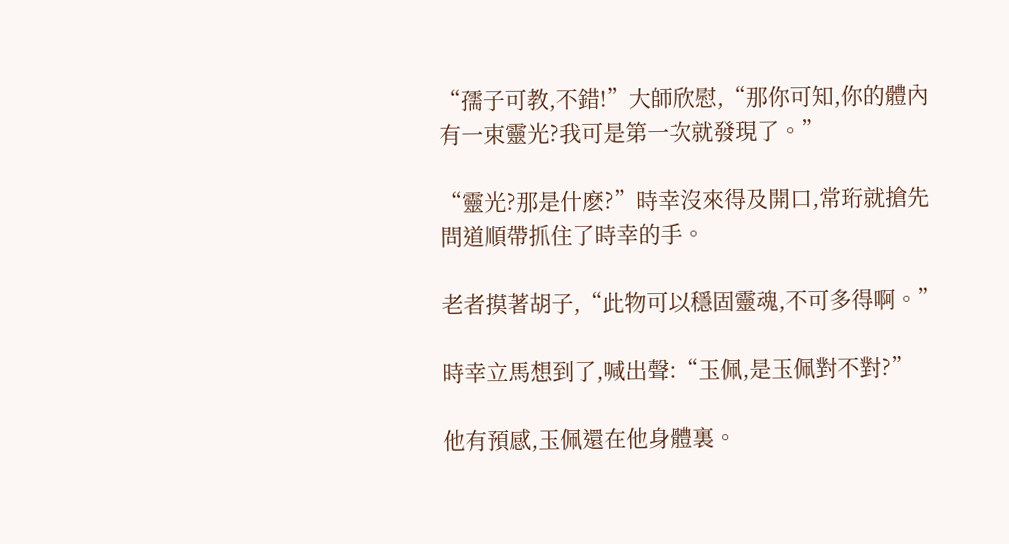“孺子可教,不錯!”大師欣慰,“那你可知,你的體內有一束靈光?我可是第一次就發現了。”

“靈光?那是什麽?”時幸沒來得及開口,常珩就搶先問道順帶抓住了時幸的手。

老者摸著胡子,“此物可以穩固靈魂,不可多得啊。”

時幸立馬想到了,喊出聲:“玉佩,是玉佩對不對?”

他有預感,玉佩還在他身體裏。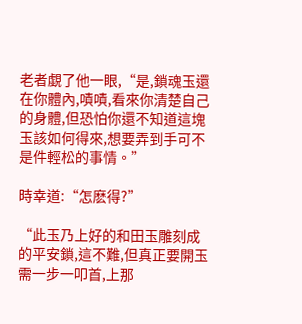老者覷了他一眼,“是,鎖魂玉還在你體內,嘖嘖,看來你清楚自己的身體,但恐怕你還不知道這塊玉該如何得來,想要弄到手可不是件輕松的事情。”

時幸道:“怎麽得?”

“此玉乃上好的和田玉雕刻成的平安鎖,這不難,但真正要開玉需一步一叩首,上那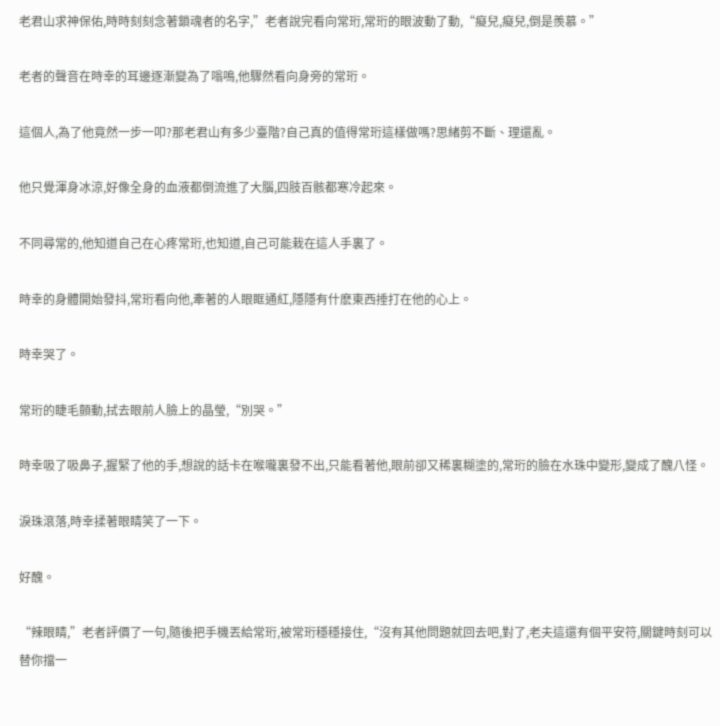老君山求神保佑,時時刻刻念著鎖魂者的名字,”老者說完看向常珩,常珩的眼波動了動,“癡兒,癡兒,倒是羨慕。”

老者的聲音在時幸的耳邊逐漸變為了嗡鳴,他驟然看向身旁的常珩。

這個人,為了他竟然一步一叩?那老君山有多少臺階?自己真的值得常珩這樣做嗎?思緒剪不斷、理還亂。

他只覺渾身冰涼,好像全身的血液都倒流進了大腦,四肢百骸都寒冷起來。

不同尋常的,他知道自己在心疼常珩,也知道,自己可能栽在這人手裏了。

時幸的身體開始發抖,常珩看向他,牽著的人眼眶通紅,隱隱有什麽東西捶打在他的心上。

時幸哭了。

常珩的睫毛顫動,拭去眼前人臉上的晶瑩,“別哭。”

時幸吸了吸鼻子,握緊了他的手,想說的話卡在喉嚨裏發不出,只能看著他,眼前卻又稀裏糊塗的,常珩的臉在水珠中變形,變成了醜八怪。

淚珠滾落,時幸揉著眼睛笑了一下。

好醜。

“辣眼睛,”老者評價了一句,隨後把手機丟給常珩,被常珩穩穩接住,“沒有其他問題就回去吧,對了,老夫這還有個平安符,關鍵時刻可以替你擋一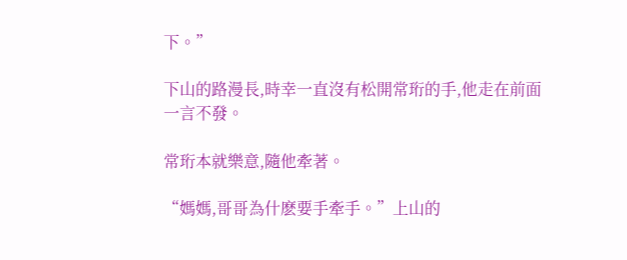下。”

下山的路漫長,時幸一直沒有松開常珩的手,他走在前面一言不發。

常珩本就樂意,隨他牽著。

“媽媽,哥哥為什麽要手牽手。”上山的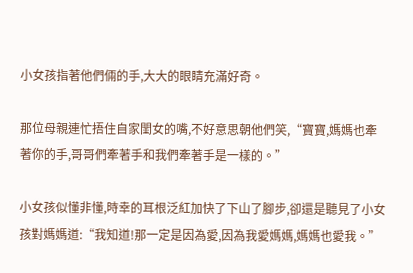小女孩指著他們倆的手,大大的眼睛充滿好奇。

那位母親連忙捂住自家閨女的嘴,不好意思朝他們笑,“寶寶,媽媽也牽著你的手,哥哥們牽著手和我們牽著手是一樣的。”

小女孩似懂非懂,時幸的耳根泛紅加快了下山了腳步,卻還是聽見了小女孩對媽媽道:“我知道!那一定是因為愛,因為我愛媽媽,媽媽也愛我。”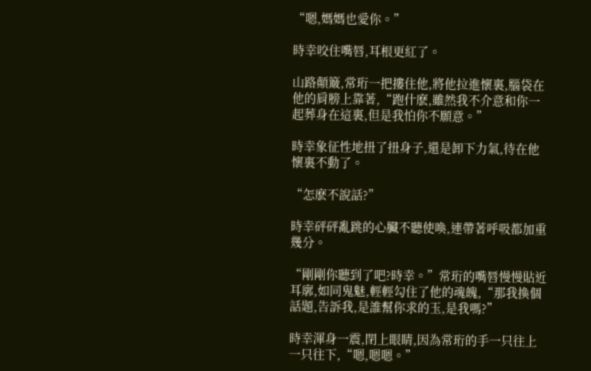“嗯,媽媽也愛你。”

時幸咬住嘴唇,耳根更紅了。

山路顛簸,常珩一把摟住他,將他拉進懷裏,腦袋在他的肩膀上靠著,“跑什麽,雖然我不介意和你一起葬身在這裏,但是我怕你不願意。”

時幸象征性地扭了扭身子,還是卸下力氣,待在他懷裏不動了。

“怎麽不說話?”

時幸砰砰亂跳的心臟不聽使喚,連帶著呼吸都加重幾分。

“剛剛你聽到了吧?時幸。”常珩的嘴唇慢慢貼近耳廓,如同鬼魅,輕輕勾住了他的魂魄,“那我換個話題,告訴我,是誰幫你求的玉,是我嗎?”

時幸渾身一震,閉上眼睛,因為常珩的手一只往上一只往下,“嗯,嗯嗯。”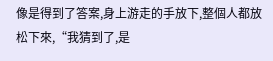像是得到了答案,身上游走的手放下,整個人都放松下來,“我猜到了,是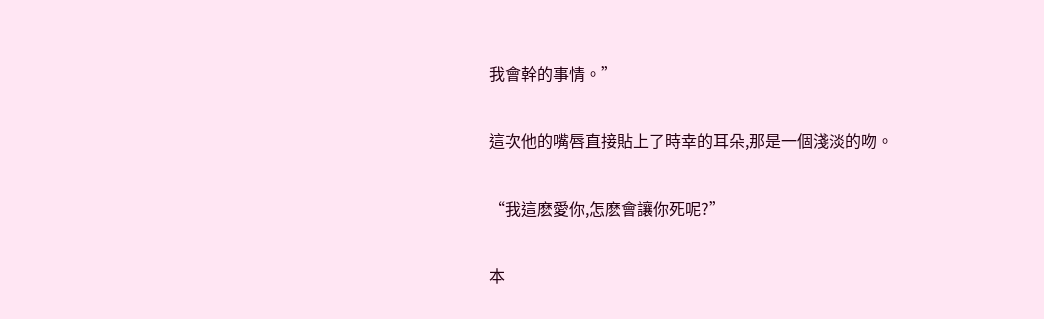我會幹的事情。”

這次他的嘴唇直接貼上了時幸的耳朵,那是一個淺淡的吻。

“我這麽愛你,怎麽會讓你死呢?”

本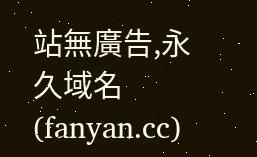站無廣告,永久域名(fanyan.cc)